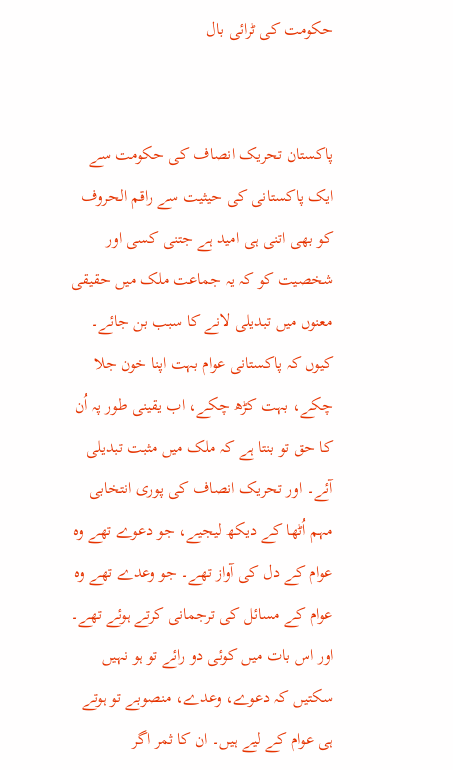حکومت کی ٹرائی بال


پاکستان تحریک انصاف کی حکومت سے ایک پاکستانی کی حیثیت سے راقم الحروف کو بھی اتنی ہی امید ہے جتنی کسی اور شخصیت کو کہ یہ جماعت ملک میں حقیقی معنوں میں تبدیلی لانے کا سبب بن جائے۔ کیوں کہ پاکستانی عوام بہت اپنا خون جلا چکے، بہت کڑھ چکے، اب یقینی طور پہ اُن کا حق تو بنتا ہے کہ ملک میں مثبت تبدیلی آئے۔ اور تحریک انصاف کی پوری انتخابی مہم اُٹھا کے دیکھ لیجیے، جو دعوے تھے وہ عوام کے دل کی آواز تھے۔ جو وعدے تھے وہ عوام کے مسائل کی ترجمانی کرتے ہوئے تھے۔ اور اس بات میں کوئی دو رائے تو ہو نہیں سکتیں کہ دعوے، وعدے، منصوبے تو ہوتے ہی عوام کے لیے ہیں۔ ان کا ثمر اگر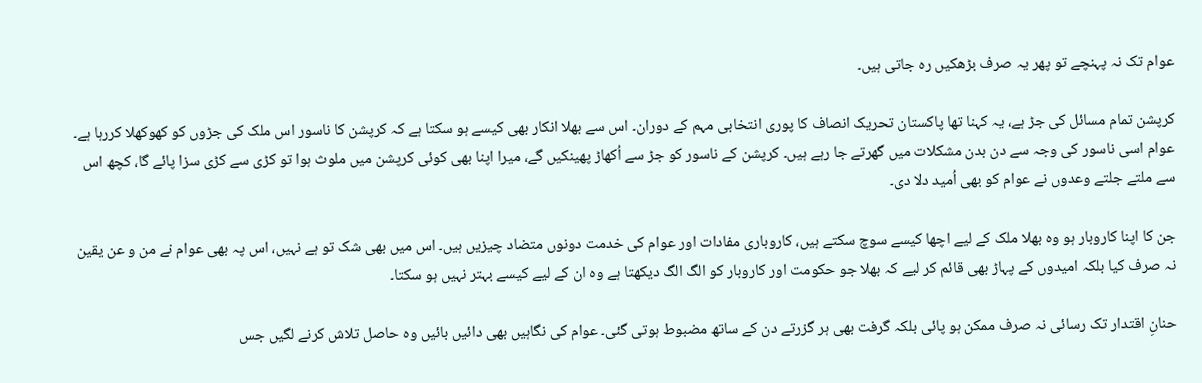عوام تک نہ پہنچے تو پھر یہ صرف بڑھکیں رہ جاتی ہیں۔

کرپشن تمام مسائل کی جڑ ہے، یہ کہنا تھا پاکستان تحریک انصاف کا پوری انتخابی مہم کے دوران۔ اس سے بھلا انکار بھی کیسے ہو سکتا ہے کہ کرپشن کا ناسور اس ملک کی جڑوں کو کھوکھلا کررہا ہے۔ عوام اسی ناسور کی وجہ سے دن بدن مشکلات میں گھرتے جا رہے ہیں۔ کرپشن کے ناسور کو جڑ سے اُکھاڑ پھینکیں گے، میرا اپنا بھی کوئی کرپشن میں ملوث ہوا تو کڑی سے کڑی سزا پائے گا، کچھ اس سے ملتے جلتے وعدوں نے عوام کو بھی اُمید دلا دی۔

جن کا اپنا کاروبار ہو وہ بھلا ملک کے لیے اچھا کیسے سوچ سکتے ہیں، کاروباری مفادات اور عوام کی خدمت دونوں متضاد چیزیں ہیں۔ اس میں بھی شک تو ہے نہیں، اس پہ بھی عوام نے من و عن یقین نہ صرف کیا بلکہ امیدوں کے پہاڑ بھی قائم کر لیے کہ بھلا جو حکومت اور کاروبار کو الگ الگ دیکھتا ہے وہ ان کے لیے کیسے بہتر نہیں ہو سکتا۔

حنانِ اقتدار تک رسائی نہ صرف ممکن ہو پائی بلکہ گرفت بھی ہر گزرتے دن کے ساتھ مضبوط ہوتی گئی۔ عوام کی نگاہیں بھی دائیں بائیں وہ حاصل تلاش کرنے لگیں جس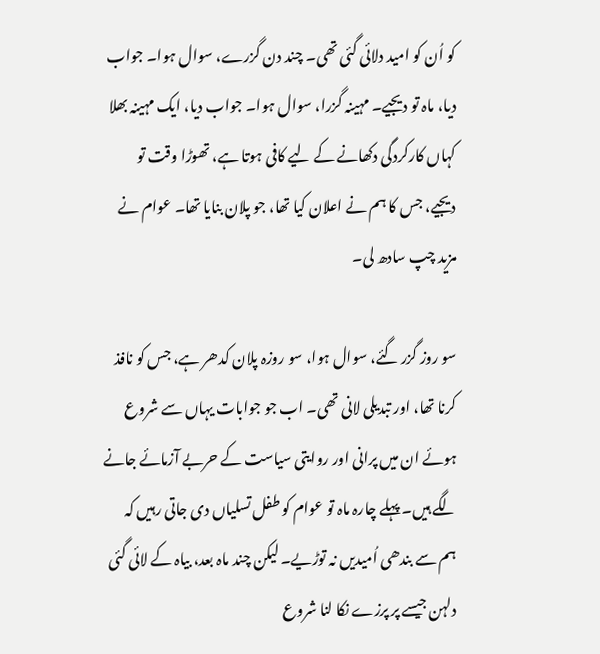کو اُن کو امید دلائی گئی تھی۔ چند دن گزرے، سوال ہوا۔ جواب دیا، ماہ تو دیجیے۔ مہینہ گزرا، سوال ہوا۔ جواب دیا، ایک مہینہ بھلا کہاں کارکردگی دکھانے کے لیے کافی ہوتا ہے، تھوڑا وقت تو دیجیے، جس کا ہم نے اعلان کیا تھا، جو پلان بنایا تھا۔ عوام نے مزید چپ سادھ لی۔

سو روز گزر گئے، سوال ہوا، سو روزہ پلان کدھر ہے، جس کو نافذ کرنا تھا، اور تبدیلی لانی تھی۔ اب جو جوابات یہاں سے شروع ہوئے ان میں پرانی اور روایتی سیاست کے حربے آزمائے جانے لگے ہیں۔ پہلے چارہ ماہ تو عوام کو طفل تسلیاں دی جاتی رہیں کہ ہم سے بندھی اُمیدیں نہ توڑیے۔ لیکن چند ماہ بعد، بیاہ کے لائی گئی دلہن جیسے پر پرزے نکا لنا شروع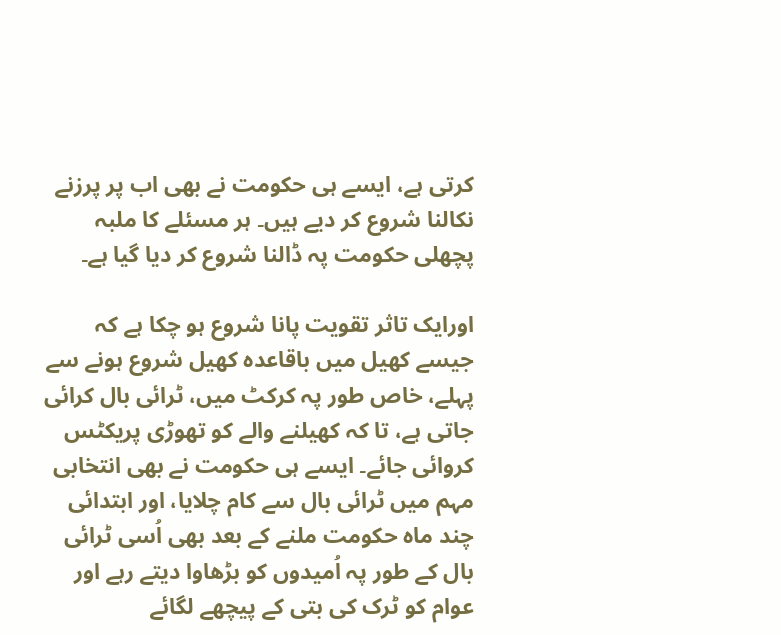کرتی ہے، ایسے ہی حکومت نے بھی اب پر پرزنے نکالنا شروع کر دیے ہیں۔ ہر مسئلے کا ملبہ پچھلی حکومت پہ ڈالنا شروع کر دیا گیا ہے۔

اورایک تاثر تقویت پانا شروع ہو چکا ہے کہ جیسے کھیل میں باقاعدہ کھیل شروع ہونے سے پہلے، خاص طور پہ کرکٹ میں، ٹرائی بال کرائی جاتی ہے، تا کہ کھیلنے والے کو تھوڑی پریکٹس کروائی جائے۔ ایسے ہی حکومت نے بھی انتخابی مہم میں ٹرائی بال سے کام چلایا، اور ابتدائی چند ماہ حکومت ملنے کے بعد بھی اُسی ٹرائی بال کے طور پہ اُمیدوں کو بڑھاوا دیتے رہے اور عوام کو ٹرک کی بتی کے پیچھے لگائے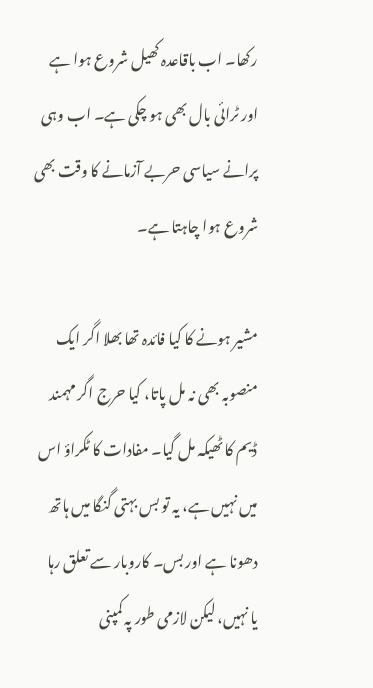رکھا۔ اب باقاعدہ کھیل شروع ہوا ہے اور ٹرائی بال بھی ہو چکی ہے۔ اب وہی پرانے سیاسی حربے آزمانے کا وقت بھی شروع ہوا چاہتا ہے۔

مشیر ہونے کا کیا فائدہ تھا بھلا اگر ایک منصوبہ بھی نہ مل پاتا، کیا حرج اگر مہمند ڈیم کا ٹھیکہ مل گیا۔ مفادات کا ٹکراؤ اس میں نہیں ہے، یہ تو بس بہتی گنگا میں ہاتھ دھونا ہے اور بس۔ کاروبار سے تعلق رہا یا نہیں، لیکن لازمی طور پہ کمپنی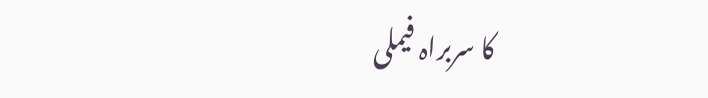کا سربراہ فیملی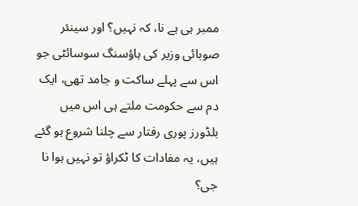ممبر ہی ہے نا، کہ نہیں؟ اور سینئر صوبائی وزیر کی ہاؤسنگ سوسائٹی جو اس سے پہلے ساکت و جامد تھی، ایک دم سے حکومت ملتے ہی اس میں بلڈورز پوری رفتار سے چلنا شروع ہو گئے ہیں، یہ مفادات کا ٹکراؤ تو نہیں ہوا نا جی؟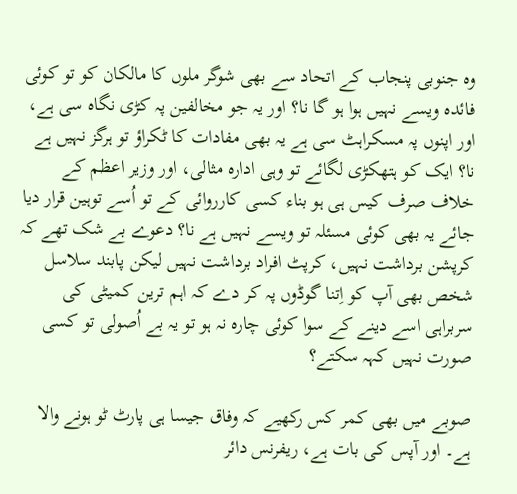وہ جنوبی پنجاب کے اتحاد سے بھی شوگر ملوں کا مالکان کو تو کوئی فائدہ ویسے نہیں ہوا ہو گا نا؟ اور یہ جو مخالفین پہ کڑی نگاہ سی ہے، اور اپنوں پہ مسکراہٹ سی ہے یہ بھی مفادات کا ٹکراؤ تو ہرگز نہیں ہے نا؟ ایک کو ہتھکڑی لگائے تو وہی ادارہ مثالی، اور وزیر اعظم کے خلاف صرف کیس ہی ہو بناء کسی کارروائی کے تو اُسے توہین قرار دیا جائے یہ بھی کوئی مسئلہ تو ویسے نہیں ہے نا؟ دعوے بے شک تھے کہ کرپشن برداشت نہیں، کرپٹ افراد برداشت نہیں لیکن پابند سلاسل شخص بھی آپ کو اِتنا گوڈوں پہ کر دے کہ اہم ترین کمیٹی کی سربراہی اسے دینے کے سوا کوئی چارہ نہ ہو تو یہ بے اُصولی تو کسی صورت نہیں کہہ سکتے؟

صوبے میں بھی کمر کس رکھیے کہ وفاق جیسا ہی پارٹ ٹو ہونے والا ہے۔ اور آپس کی بات ہے، ریفرنس دائر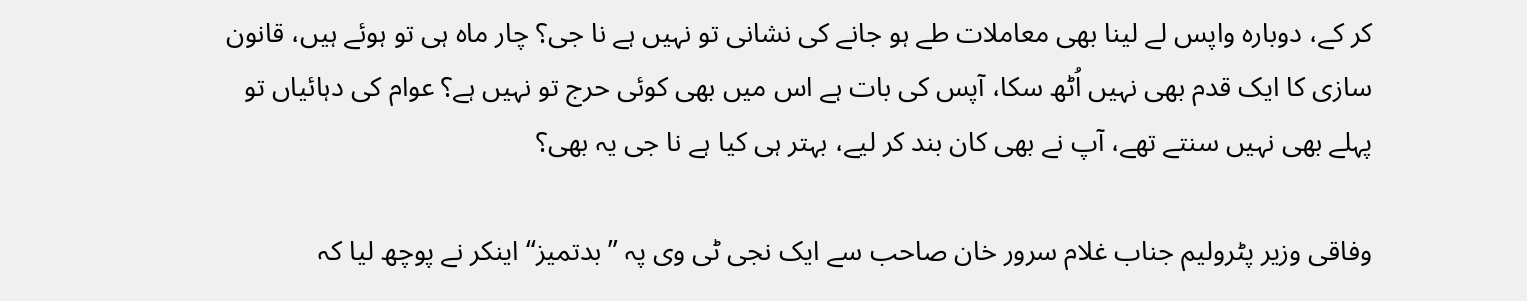کر کے، دوبارہ واپس لے لینا بھی معاملات طے ہو جانے کی نشانی تو نہیں ہے نا جی؟ چار ماہ ہی تو ہوئے ہیں، قانون سازی کا ایک قدم بھی نہیں اُٹھ سکا، آپس کی بات ہے اس میں بھی کوئی حرج تو نہیں ہے؟ عوام کی دہائیاں تو پہلے بھی نہیں سنتے تھے، آپ نے بھی کان بند کر لیے، بہتر ہی کیا ہے نا جی یہ بھی؟

وفاقی وزیر پٹرولیم جناب غلام سرور خان صاحب سے ایک نجی ٹی وی پہ ”بدتمیز“ اینکر نے پوچھ لیا کہ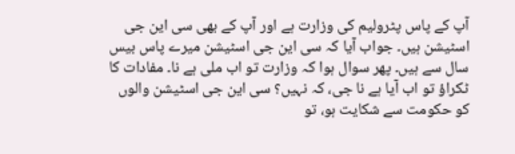آپ کے پاس پٹرولیم کی وزارت ہے اور آپ کے بھی سی این جی اسٹیشن ہیں۔ جواب آیا کہ سی این جی اسٹیشن میرے پاس بیس سال سے ہیں۔ پھر سوال ہوا کہ وزارت تو اب ملی ہے نا۔ مفادات کا ٹکراؤ تو اب آیا ہے نا جی، کہ نہیں؟ سی این جی اسٹیشن والوں کو حکومت سے شکایت ہو، تو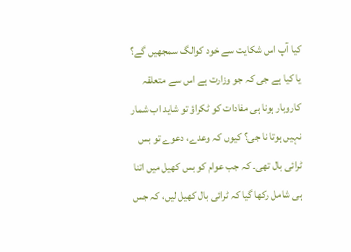کیا آپ اس شکایت سے خود کوالگ سمجھیں گے؟ یا کیا ہے جی کہ جو وزارت ہے اس سے متعلقہ کاروبار ہونا ہی مفادات کو ٹکراؤ تو شاید اب شمار نہیں ہوتا نا جی؟ کیوں کہ وعدے، دعوے تو بس ٹرائی بال تھی۔ کہ جب عوام کو بس کھیل میں اتنا ہی شامل رکھا گیا کہ ٹرائی بال کھیل لیں، کہ جس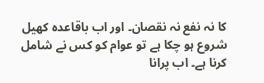کا نہ نفع نہ نقصان۔ اور اب باقاعدہ کھیل شروع ہو چکا ہے تو عوام کو کس نے شامل کرنا ہے۔ اب پرانا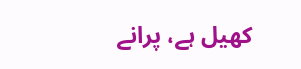کھیل ہے، پرانے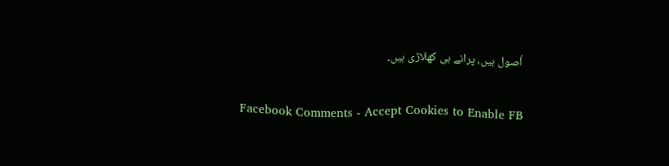اُصول ہیں، پرانے ہی کھلاڑی ہیں۔


Facebook Comments - Accept Cookies to Enable FB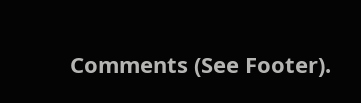Comments (See Footer).